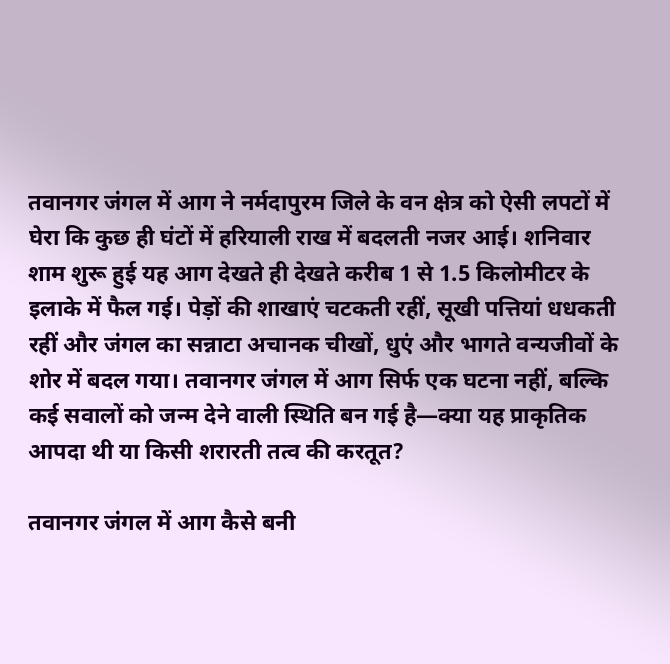तवानगर जंगल में आग ने नर्मदापुरम जिले के वन क्षेत्र को ऐसी लपटों में घेरा कि कुछ ही घंटों में हरियाली राख में बदलती नजर आई। शनिवार शाम शुरू हुई यह आग देखते ही देखते करीब 1 से 1.5 किलोमीटर के इलाके में फैल गई। पेड़ों की शाखाएं चटकती रहीं, सूखी पत्तियां धधकती रहीं और जंगल का सन्नाटा अचानक चीखों, धुएं और भागते वन्यजीवों के शोर में बदल गया। तवानगर जंगल में आग सिर्फ एक घटना नहीं, बल्कि कई सवालों को जन्म देने वाली स्थिति बन गई है—क्या यह प्राकृतिक आपदा थी या किसी शरारती तत्व की करतूत?

तवानगर जंगल में आग कैसे बनी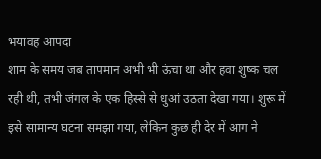भयावह आपदा
शाम के समय जब तापमान अभी भी ऊंचा था और हवा शुष्क चल रही थी, तभी जंगल के एक हिस्से से धुआं उठता देखा गया। शुरू में इसे सामान्य घटना समझा गया, लेकिन कुछ ही देर में आग ने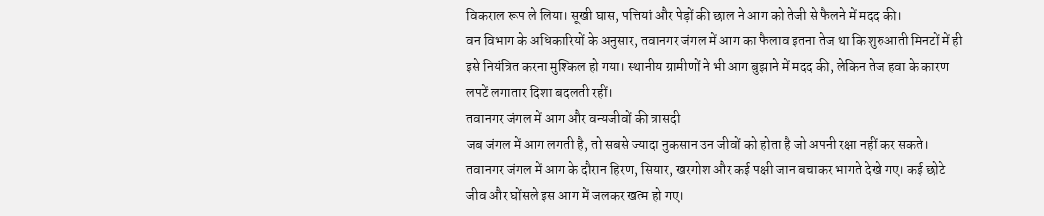विकराल रूप ले लिया। सूखी घास, पत्तियां और पेड़ों की छाल ने आग को तेजी से फैलने में मदद की।
वन विभाग के अधिकारियों के अनुसार, तवानगर जंगल में आग का फैलाव इतना तेज था कि शुरुआती मिनटों में ही इसे नियंत्रित करना मुश्किल हो गया। स्थानीय ग्रामीणों ने भी आग बुझाने में मदद की, लेकिन तेज हवा के कारण लपटें लगातार दिशा बदलती रहीं।
तवानगर जंगल में आग और वन्यजीवों की त्रासदी
जब जंगल में आग लगती है, तो सबसे ज्यादा नुकसान उन जीवों को होता है जो अपनी रक्षा नहीं कर सकते। तवानगर जंगल में आग के दौरान हिरण, सियार, खरगोश और कई पक्षी जान बचाकर भागते देखे गए। कई छोटे जीव और घोंसले इस आग में जलकर खत्म हो गए।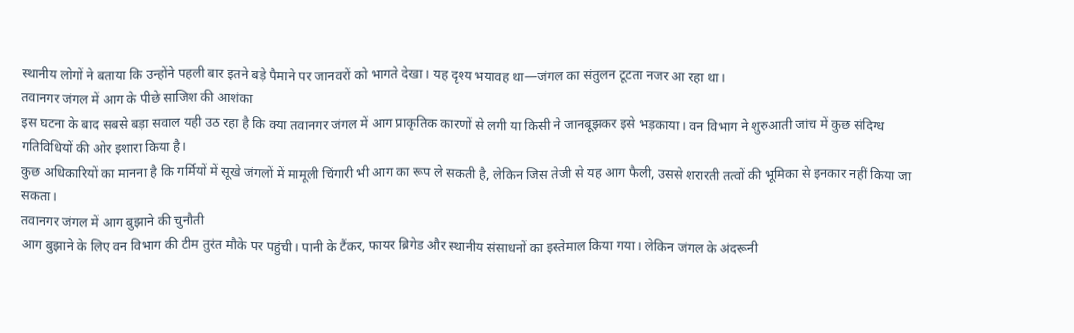स्थानीय लोगों ने बताया कि उन्होंने पहली बार इतने बड़े पैमाने पर जानवरों को भागते देखा। यह दृश्य भयावह था—जंगल का संतुलन टूटता नजर आ रहा था।
तवानगर जंगल में आग के पीछे साजिश की आशंका
इस घटना के बाद सबसे बड़ा सवाल यही उठ रहा है कि क्या तवानगर जंगल में आग प्राकृतिक कारणों से लगी या किसी ने जानबूझकर इसे भड़काया। वन विभाग ने शुरुआती जांच में कुछ संदिग्ध गतिविधियों की ओर इशारा किया है।
कुछ अधिकारियों का मानना है कि गर्मियों में सूखे जंगलों में मामूली चिंगारी भी आग का रूप ले सकती है, लेकिन जिस तेजी से यह आग फैली, उससे शरारती तत्वों की भूमिका से इनकार नहीं किया जा सकता।
तवानगर जंगल में आग बुझाने की चुनौती
आग बुझाने के लिए वन विभाग की टीम तुरंत मौके पर पहुंची। पानी के टैंकर, फायर ब्रिगेड और स्थानीय संसाधनों का इस्तेमाल किया गया। लेकिन जंगल के अंदरूनी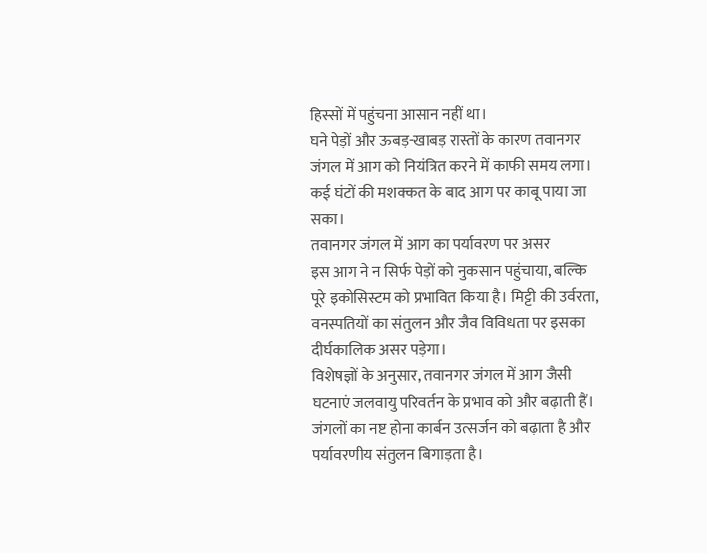हिस्सों में पहुंचना आसान नहीं था।
घने पेड़ों और ऊबड़-खाबड़ रास्तों के कारण तवानगर जंगल में आग को नियंत्रित करने में काफी समय लगा। कई घंटों की मशक्कत के बाद आग पर काबू पाया जा सका।
तवानगर जंगल में आग का पर्यावरण पर असर
इस आग ने न सिर्फ पेड़ों को नुकसान पहुंचाया, बल्कि पूरे इकोसिस्टम को प्रभावित किया है। मिट्टी की उर्वरता, वनस्पतियों का संतुलन और जैव विविधता पर इसका दीर्घकालिक असर पड़ेगा।
विशेषज्ञों के अनुसार, तवानगर जंगल में आग जैसी घटनाएं जलवायु परिवर्तन के प्रभाव को और बढ़ाती हैं। जंगलों का नष्ट होना कार्बन उत्सर्जन को बढ़ाता है और पर्यावरणीय संतुलन बिगाड़ता है।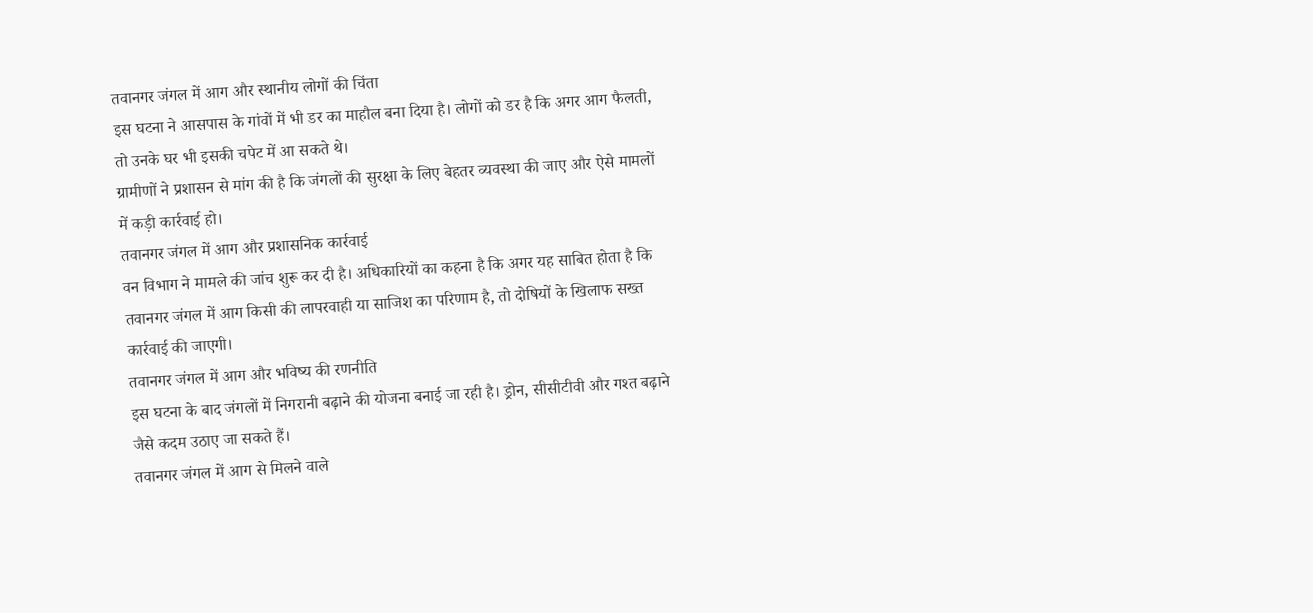तवानगर जंगल में आग और स्थानीय लोगों की चिंता
इस घटना ने आसपास के गांवों में भी डर का माहौल बना दिया है। लोगों को डर है कि अगर आग फैलती, तो उनके घर भी इसकी चपेट में आ सकते थे।
ग्रामीणों ने प्रशासन से मांग की है कि जंगलों की सुरक्षा के लिए बेहतर व्यवस्था की जाए और ऐसे मामलों में कड़ी कार्रवाई हो।
तवानगर जंगल में आग और प्रशासनिक कार्रवाई
वन विभाग ने मामले की जांच शुरू कर दी है। अधिकारियों का कहना है कि अगर यह साबित होता है कि तवानगर जंगल में आग किसी की लापरवाही या साजिश का परिणाम है, तो दोषियों के खिलाफ सख्त कार्रवाई की जाएगी।
तवानगर जंगल में आग और भविष्य की रणनीति
इस घटना के बाद जंगलों में निगरानी बढ़ाने की योजना बनाई जा रही है। ड्रोन, सीसीटीवी और गश्त बढ़ाने जैसे कदम उठाए जा सकते हैं।
तवानगर जंगल में आग से मिलने वाले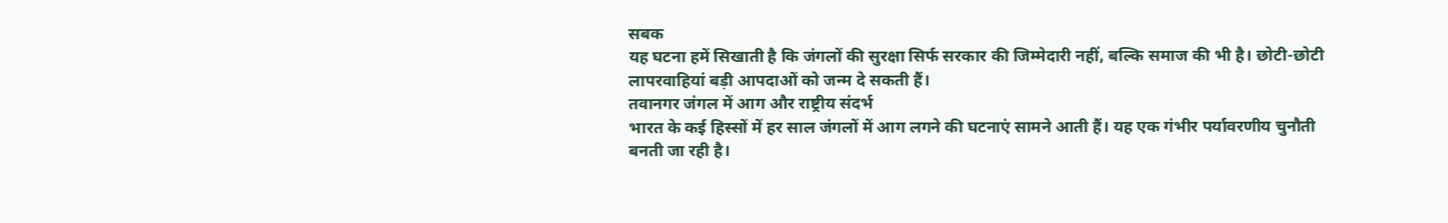सबक
यह घटना हमें सिखाती है कि जंगलों की सुरक्षा सिर्फ सरकार की जिम्मेदारी नहीं, बल्कि समाज की भी है। छोटी-छोटी लापरवाहियां बड़ी आपदाओं को जन्म दे सकती हैं।
तवानगर जंगल में आग और राष्ट्रीय संदर्भ
भारत के कई हिस्सों में हर साल जंगलों में आग लगने की घटनाएं सामने आती हैं। यह एक गंभीर पर्यावरणीय चुनौती बनती जा रही है।